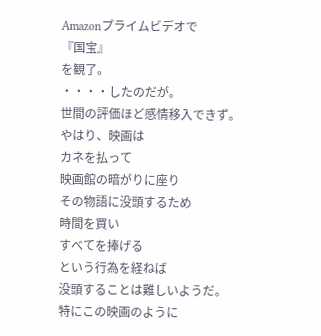Amazonプライムビデオで
『国宝』
を観了。
・・・・したのだが。
世間の評価ほど感情移入できず。
やはり、映画は
カネを払って
映画館の暗がりに座り
その物語に没頭するため
時間を買い
すべてを捧げる
という行為を経ねば
没頭することは難しいようだ。
特にこの映画のように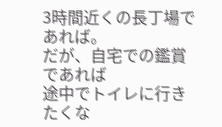3時間近くの長丁場であれば。
だが、自宅での鑑賞であれば
途中でトイレに行きたくな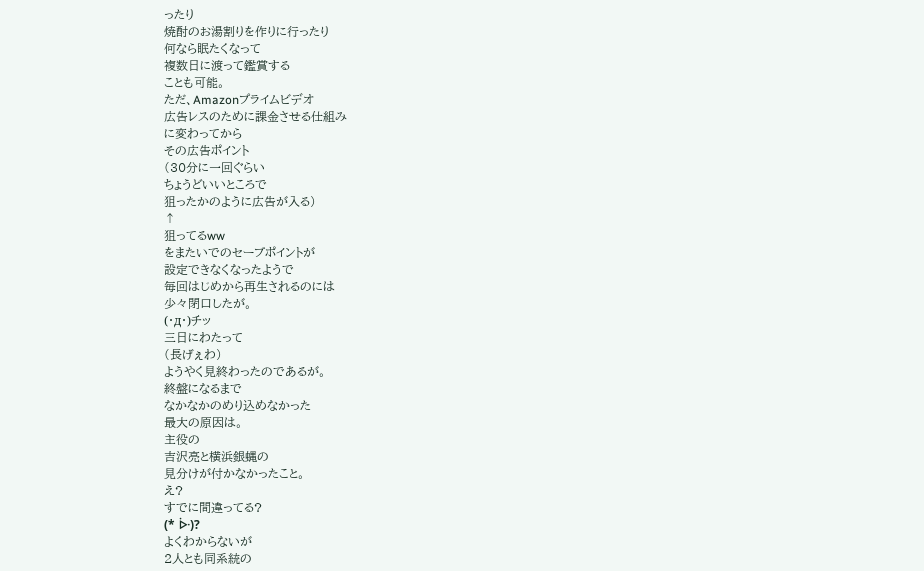ったり
焼酎のお湯割りを作りに行ったり
何なら眠たくなって
複数日に渡って鑑賞する
ことも可能。
ただ、Amazonプライムビデオ
広告レスのために課金させる仕組み
に変わってから
その広告ポイント
(30分に一回ぐらい
ちょうどいいところで
狙ったかのように広告が入る)
↑
狙ってるww
をまたいでのセーブポイントが
設定できなくなったようで
毎回はじめから再生されるのには
少々閉口したが。
(・д・)チッ
三日にわたって
(長げぇわ)
ようやく見終わったのであるが。
終盤になるまで
なかなかのめり込めなかった
最大の原因は。
主役の
吉沢亮と横浜銀蝿の
見分けが付かなかったこと。
え?
すでに間違ってる?
(* ᐕ)?
よくわからないが
2人とも同系統の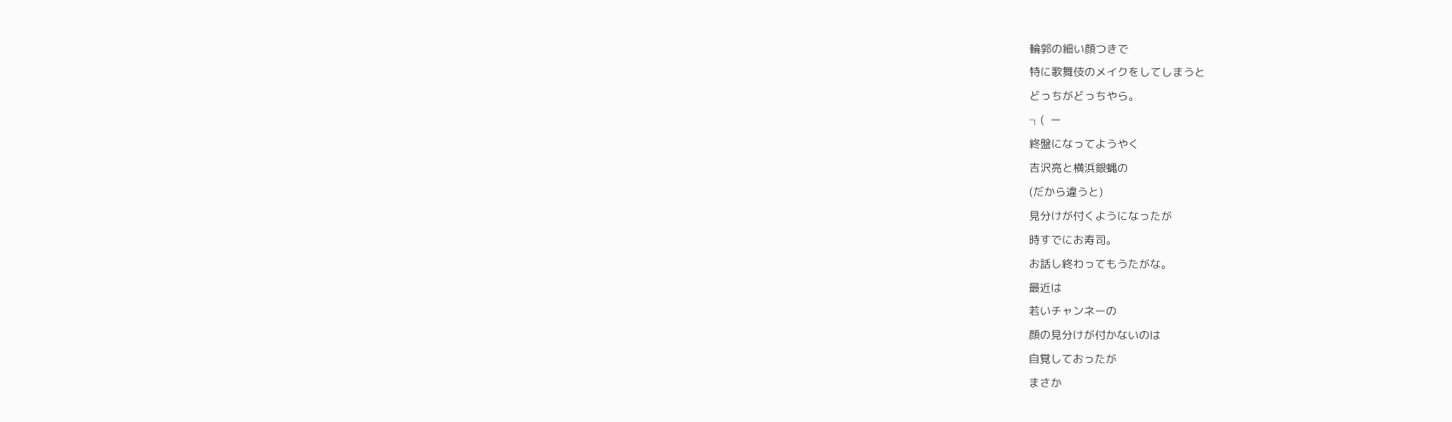輪郭の細い顔つきで
特に歌舞伎のメイクをしてしまうと
どっちがどっちやら。
┐(  ー
終盤になってようやく
吉沢亮と横浜銀蝿の
(だから違うと)
見分けが付くようになったが
時すでにお寿司。
お話し終わってもうたがな。
最近は
若いチャンネーの
顔の見分けが付かないのは
自覚しておったが
まさか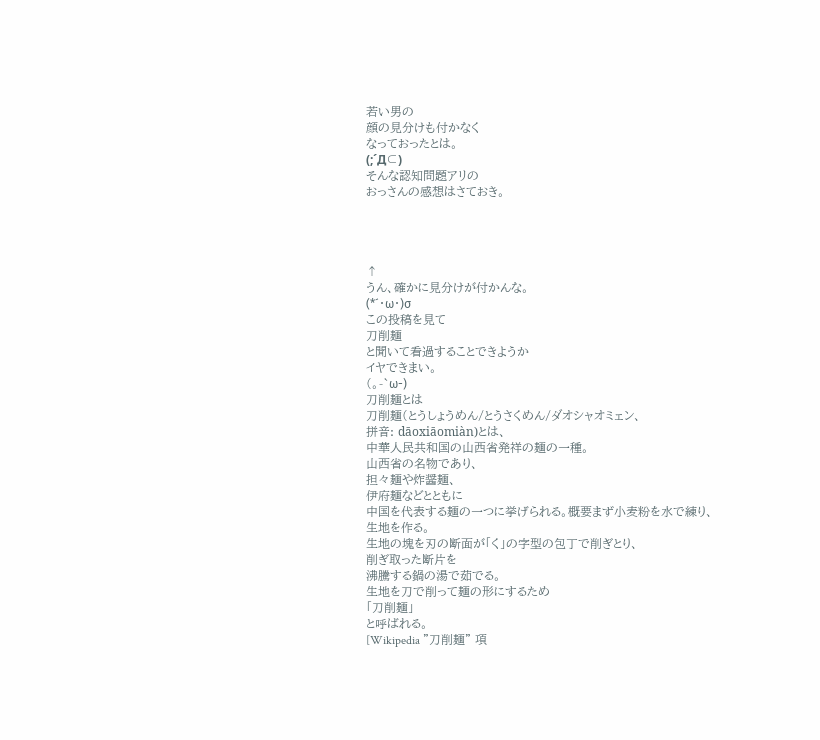若い男の
顔の見分けも付かなく
なっておったとは。
(;´Д⊂)
そんな認知問題アリの
おっさんの感想はさておき。




↑
うん、確かに見分けが付かんな。
(*´・ω・)σ
この投稿を見て
刀削麺
と聞いて看過することできようか
イヤできまい。
(。-`ω-)
刀削麺とは
刀削麺(とうしょうめん/とうさくめん/ダオシャオミェン、
拼音: dāoxiāomiàn)とは、
中華人民共和国の山西省発祥の麺の一種。
山西省の名物であり、
担々麺や炸醤麺、
伊府麺などとともに
中国を代表する麺の一つに挙げられる。概要まず小麦粉を水で練り、
生地を作る。
生地の塊を刃の断面が「く」の字型の包丁で削ぎとり、
削ぎ取った断片を
沸騰する鍋の湯で茹でる。
生地を刀で削って麺の形にするため
「刀削麺」
と呼ばれる。
[Wikipedia "刀削麺" 項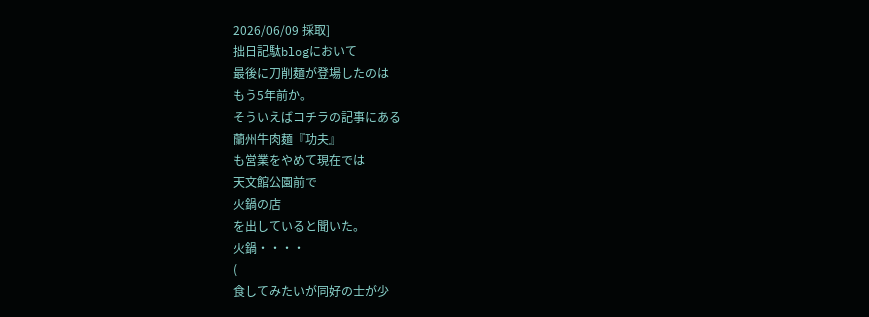2026/06/09 採取]
拙日記駄blogにおいて
最後に刀削麺が登場したのは
もう5年前か。
そういえばコチラの記事にある
蘭州牛肉麺『功夫』
も営業をやめて現在では
天文館公園前で
火鍋の店
を出していると聞いた。
火鍋・・・・
(
食してみたいが同好の士が少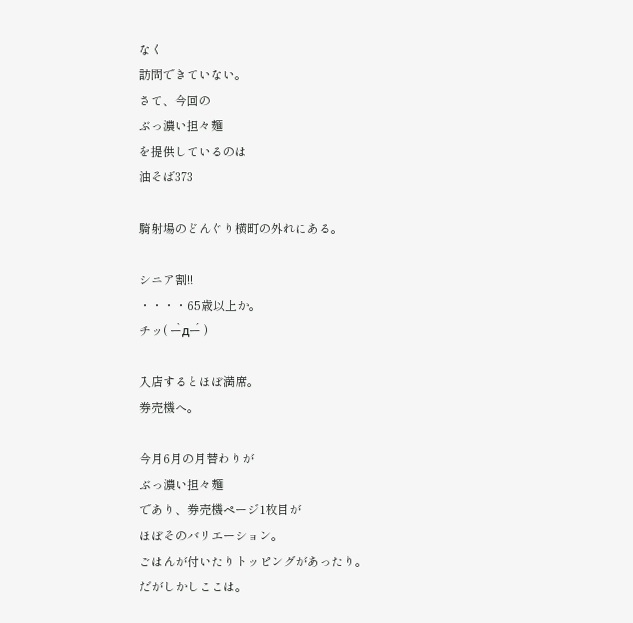なく
訪問できていない。
さて、今回の
ぶっ濃い担々麺
を提供しているのは
油そば373

騎射場のどんぐり横町の外れにある。

シニア割!!
・・・・65歳以上か。
チッ( ー̀дー́ )

入店するとほぼ満席。
券売機へ。

今月6月の月替わりが
ぶっ濃い担々麺
であり、券売機ページ1枚目が
ほぼそのバリエーション。
ごはんが付いたりトッピングがあったり。
だがしかしここは。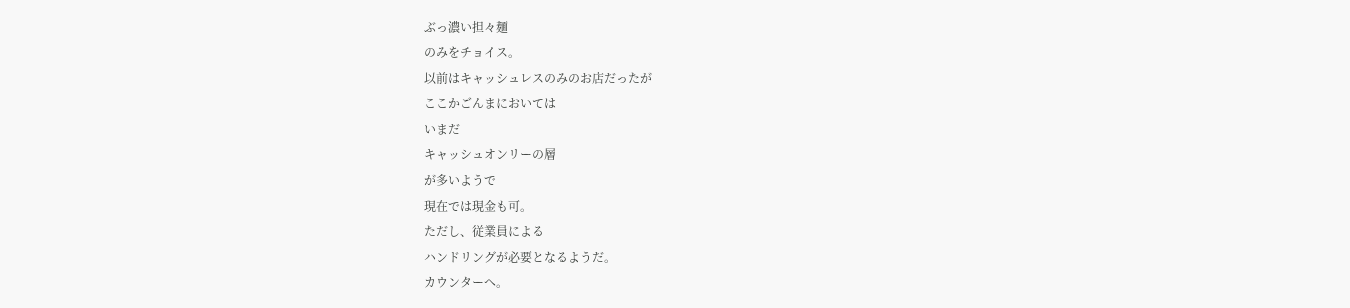ぶっ濃い担々麺
のみをチョイス。
以前はキャッシュレスのみのお店だったが
ここかごんまにおいては
いまだ
キャッシュオンリーの層
が多いようで
現在では現金も可。
ただし、従業員による
ハンドリングが必要となるようだ。
カウンターへ。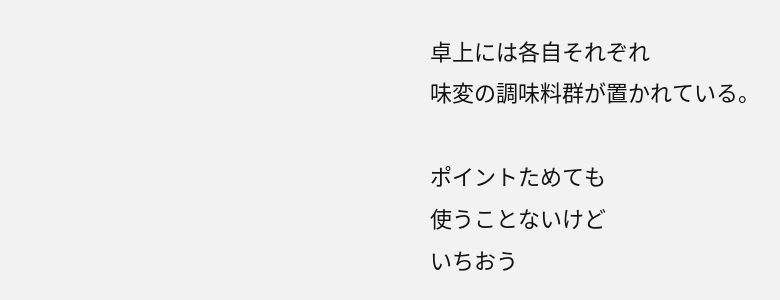卓上には各自それぞれ
味変の調味料群が置かれている。

ポイントためても
使うことないけど
いちおう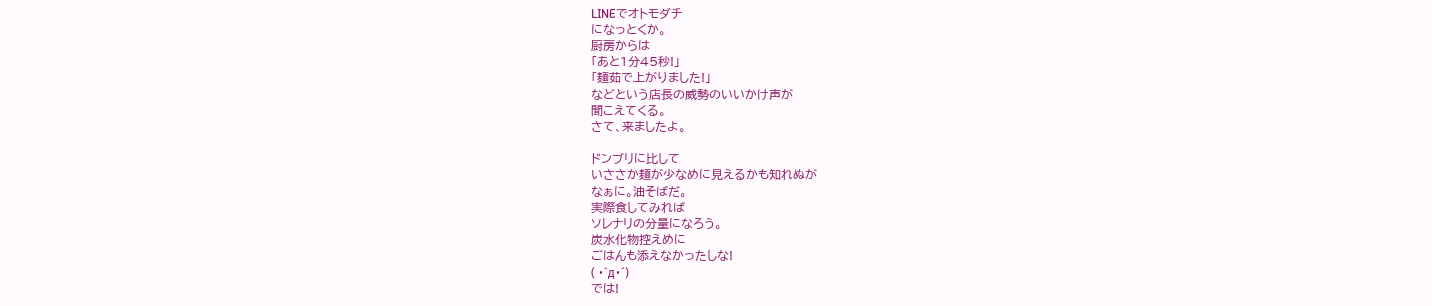LINEでオトモダチ
になっとくか。
厨房からは
「あと1分45秒!」
「麺茹で上がりました!」
などという店長の威勢のいいかけ声が
聞こえてくる。
さて、来ましたよ。

ドンブリに比して
いささか麺が少なめに見えるかも知れぬが
なぁに。油そばだ。
実際食してみれば
ソレナリの分量になろう。
炭水化物控えめに
ごはんも添えなかったしな!
( ・`д・´)
では!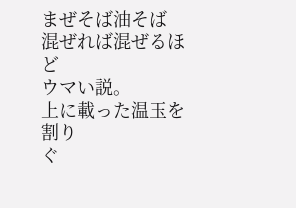まぜそば油そば
混ぜれば混ぜるほど
ウマい説。
上に載った温玉を割り
ぐ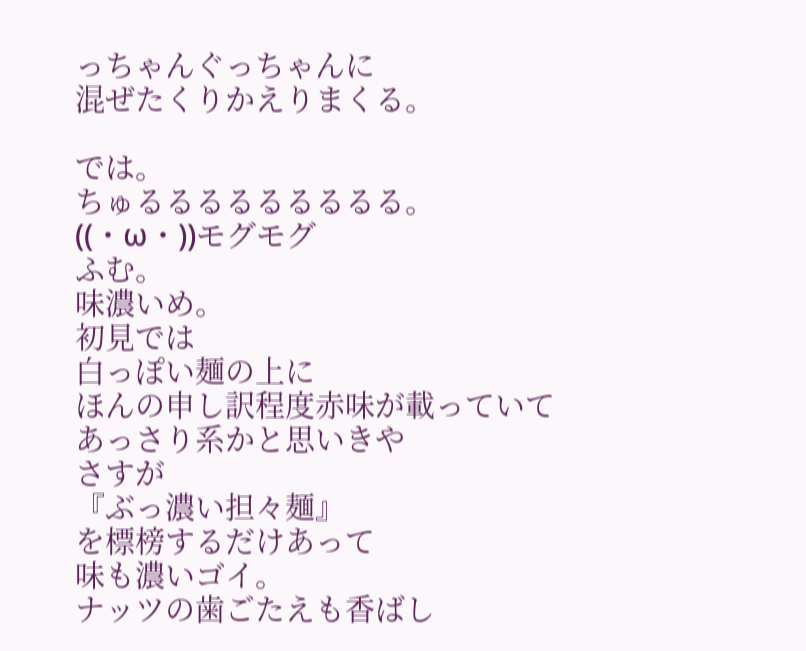っちゃんぐっちゃんに
混ぜたくりかえりまくる。

では。
ちゅるるるるるるるるる。
((・ω・))モグモグ
ふむ。
味濃いめ。
初見では
白っぽい麺の上に
ほんの申し訳程度赤味が載っていて
あっさり系かと思いきや
さすが
『ぶっ濃い担々麺』
を標榜するだけあって
味も濃いゴイ。
ナッツの歯ごたえも香ばし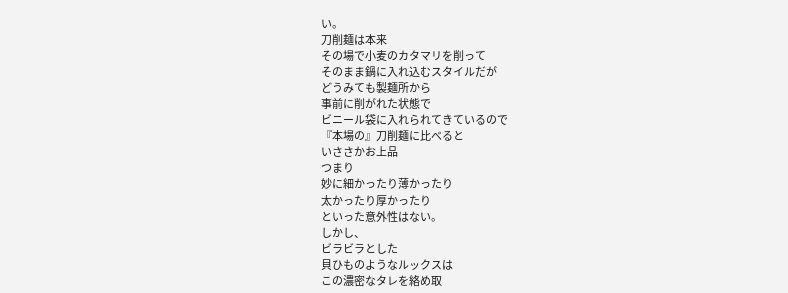い。
刀削麺は本来
その場で小麦のカタマリを削って
そのまま鍋に入れ込むスタイルだが
どうみても製麺所から
事前に削がれた状態で
ビニール袋に入れられてきているので
『本場の』刀削麺に比べると
いささかお上品
つまり
妙に細かったり薄かったり
太かったり厚かったり
といった意外性はない。
しかし、
ビラビラとした
貝ひものようなルックスは
この濃密なタレを絡め取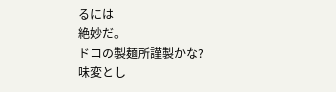るには
絶妙だ。
ドコの製麺所謹製かな?
味変とし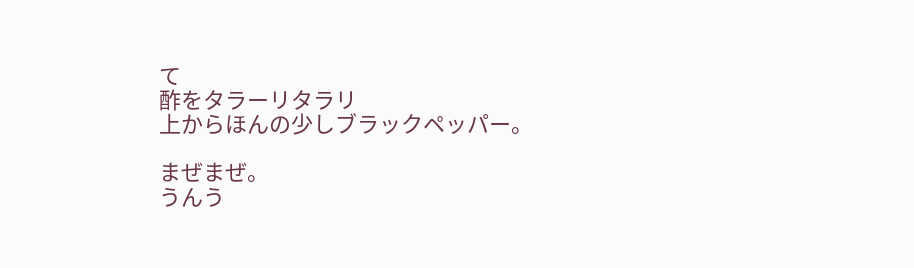て
酢をタラーリタラリ
上からほんの少しブラックペッパー。

まぜまぜ。
うんう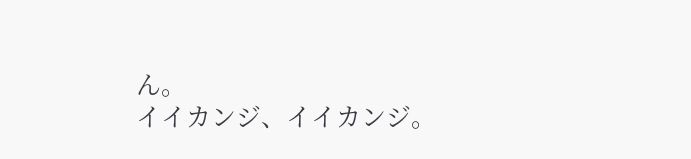ん。
イイカンジ、イイカンジ。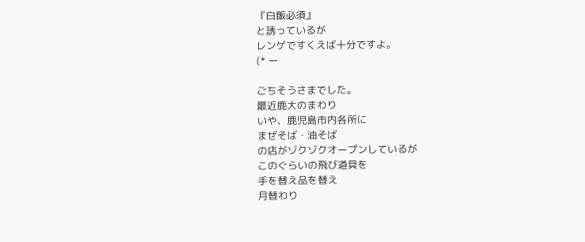『白飯必須』
と誘っているが
レンゲですくえば十分ですよ。
(* ー

ごちそうさまでした。
最近鹿大のまわり
いや、鹿児島市内各所に
まぜそば・油そば
の店がゾクゾクオープンしているが
このぐらいの飛び道具を
手を替え品を替え
月替わり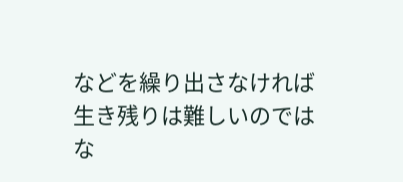などを繰り出さなければ
生き残りは難しいのではな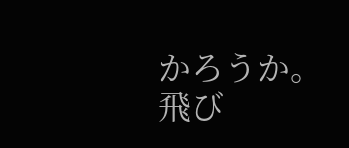かろうか。
飛び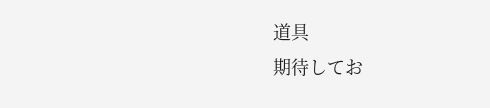道具
期待してお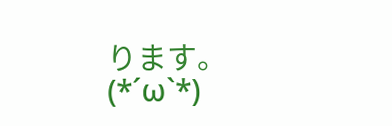ります。
(*´ω`*)